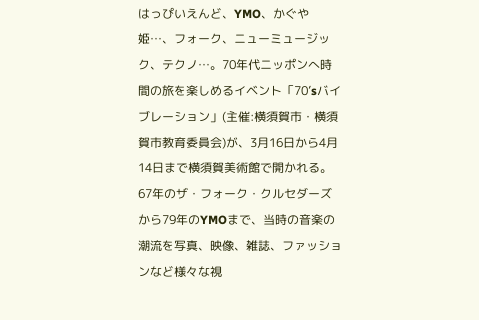はっぴいえんど、YMO、かぐや姫…、フォーク、ニューミュージック、テクノ…。70年代ニッポンへ時間の旅を楽しめるイベント「70’sバイブレーション」(主催:横須賀市・横須賀市教育委員会)が、3月16日から4月14日まで横須賀美術館で開かれる。
67年のザ・フォーク・クルセダーズから79年のYMOまで、当時の音楽の潮流を写真、映像、雑誌、ファッションなど様々な視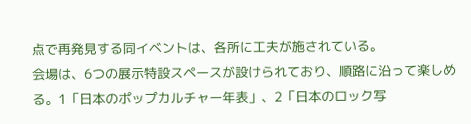点で再発見する同イベントは、各所に工夫が施されている。
会場は、6つの展示特設スペースが設けられており、順路に沿って楽しめる。1「日本のポップカルチャー年表」、2「日本のロック写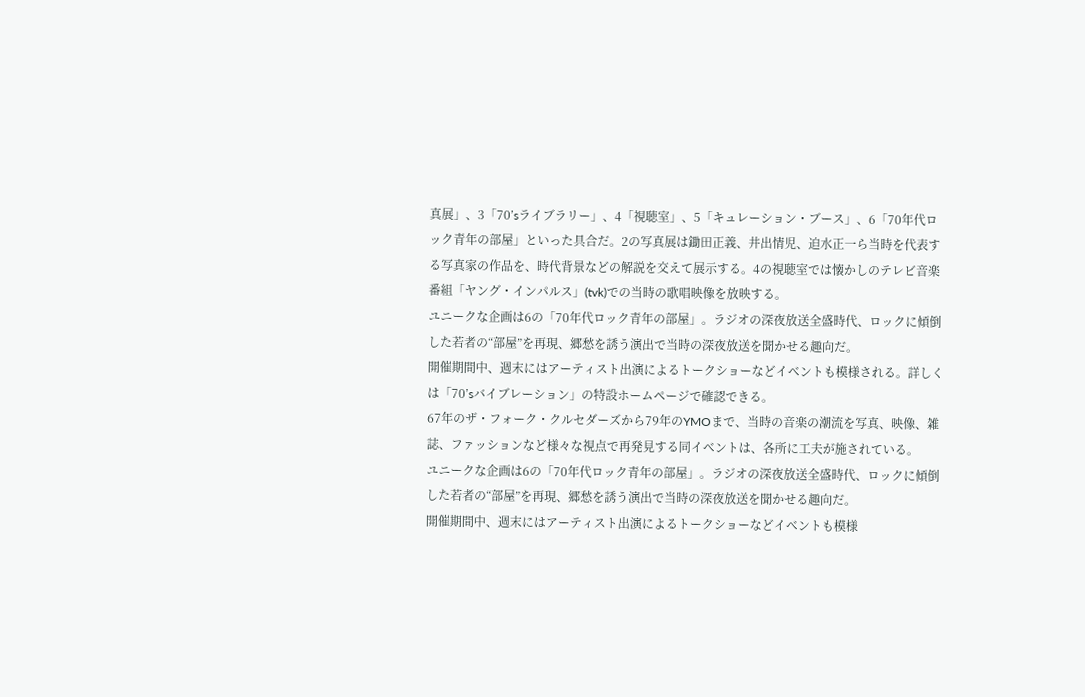真展」、3「70’sライブラリー」、4「視聴室」、5「キュレーション・ブース」、6「70年代ロック青年の部屋」といった具合だ。2の写真展は鋤田正義、井出情児、迫水正一ら当時を代表する写真家の作品を、時代背景などの解説を交えて展示する。4の視聴室では懐かしのテレビ音楽番組「ヤング・インパルス」(tvk)での当時の歌唱映像を放映する。
ユニークな企画は6の「70年代ロック青年の部屋」。ラジオの深夜放送全盛時代、ロックに傾倒した若者の“部屋”を再現、郷愁を誘う演出で当時の深夜放送を聞かせる趣向だ。
開催期間中、週末にはアーティスト出演によるトークショーなどイベントも模様される。詳しくは「70’sバイブレーション」の特設ホームページで確認できる。
67年のザ・フォーク・クルセダーズから79年のYMOまで、当時の音楽の潮流を写真、映像、雑誌、ファッションなど様々な視点で再発見する同イベントは、各所に工夫が施されている。
ユニークな企画は6の「70年代ロック青年の部屋」。ラジオの深夜放送全盛時代、ロックに傾倒した若者の“部屋”を再現、郷愁を誘う演出で当時の深夜放送を聞かせる趣向だ。
開催期間中、週末にはアーティスト出演によるトークショーなどイベントも模様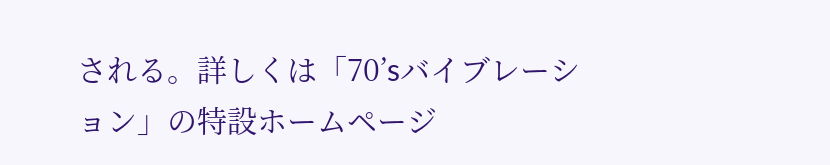される。詳しくは「70’sバイブレーション」の特設ホームページ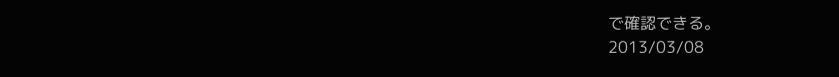で確認できる。
2013/03/08